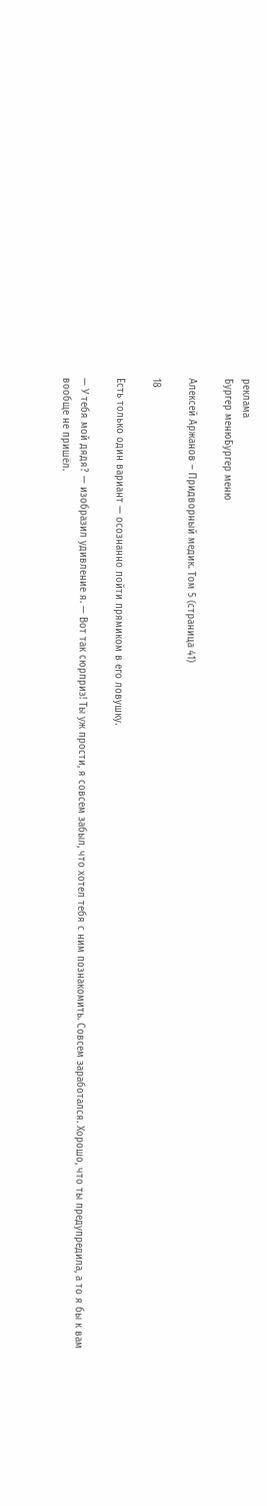реклама
Бургер менюБургер меню

Алексей Аржанов – Придворный медик. Том 5 (страница 41)

18

Есть только один вариант — осознанно пойти прямиком в его ловушку.

— У тебя мой дядя? — изобразил удивление я. — Вот так сюрприз! Ты уж прости, я совсем забыл, что хотел тебя с ним познакомить. Совсем заработался. Хорошо, что ты предупредила, а то я бы к вам вообще не пришёл.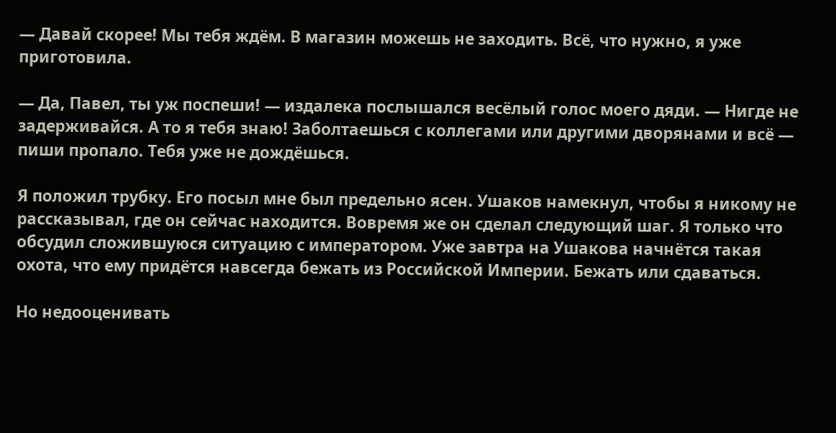— Давай скорее! Мы тебя ждём. В магазин можешь не заходить. Всё, что нужно, я уже приготовила.

— Да, Павел, ты уж поспеши! — издалека послышался весёлый голос моего дяди. — Нигде не задерживайся. А то я тебя знаю! Заболтаешься с коллегами или другими дворянами и всё — пиши пропало. Тебя уже не дождёшься.

Я положил трубку. Его посыл мне был предельно ясен. Ушаков намекнул, чтобы я никому не рассказывал, где он сейчас находится. Вовремя же он сделал следующий шаг. Я только что обсудил сложившуюся ситуацию с императором. Уже завтра на Ушакова начнётся такая охота, что ему придётся навсегда бежать из Российской Империи. Бежать или сдаваться.

Но недооценивать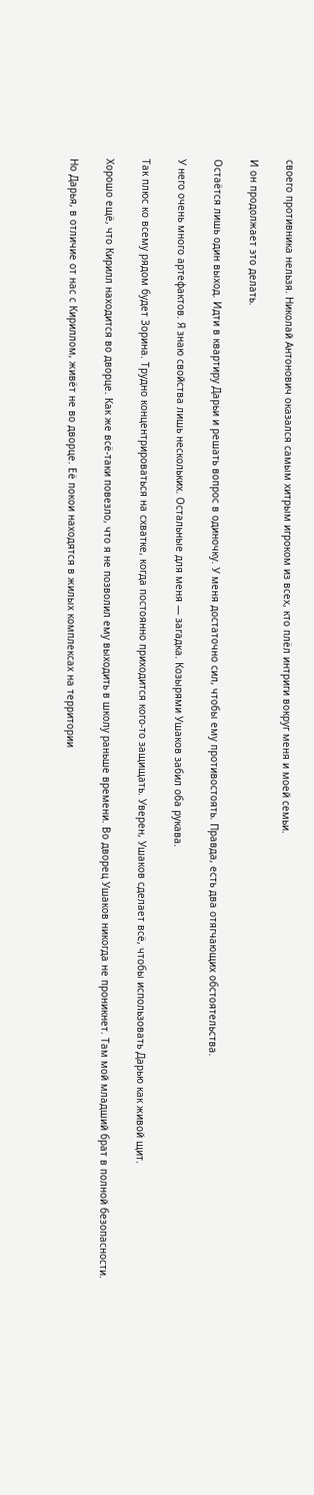своего противника нельзя. Николай Антонович оказался самым хитрым игроком из всех, кто плёл интриги вокруг меня и моей семьи.

И он продолжает это делать.

Остаётся лишь один выход. Идти в квартиру Дарьи и решать вопрос в одиночку. У меня достаточно сил, чтобы ему противостоять. Правда, есть два отягчающих обстоятельства.

У него очень много артефактов. Я знаю свойства лишь нескольких. Остальные для меня — загадка. Козырями Ушаков забил оба рукава.

Так плюс ко всему рядом будет Зорина. Трудно концентрироваться на схватке, когда постоянно приходится кого-то защищать. Уверен, Ушаков сделает всё, чтобы использовать Дарью как живой щит.

Хорошо ещё, что Кирилл находится во дворце. Как же всё-таки повезло, что я не позволил ему выходить в школу раньше времени. Во дворец Ушаков никогда не проникнет. Там мой младший брат в полной безопасности.

Но Дарья, в отличие от нас с Кириллом, живёт не во дворце. Её покои находятся в жилых комплексах на территории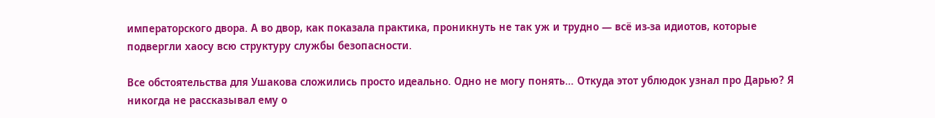императорского двора. А во двор, как показала практика, проникнуть не так уж и трудно — всё из-за идиотов, которые подвергли хаосу всю структуру службы безопасности.

Все обстоятельства для Ушакова сложились просто идеально. Одно не могу понять… Откуда этот ублюдок узнал про Дарью? Я никогда не рассказывал ему о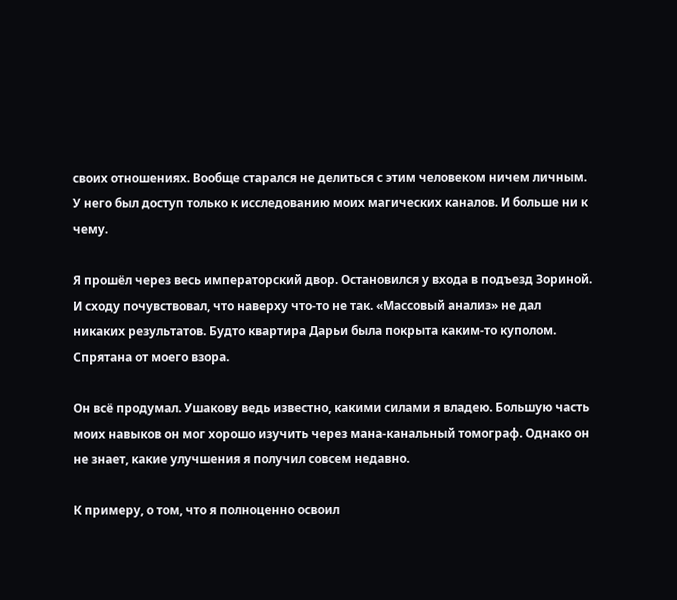своих отношениях. Вообще старался не делиться с этим человеком ничем личным. У него был доступ только к исследованию моих магических каналов. И больше ни к чему.

Я прошёл через весь императорский двор. Остановился у входа в подъезд Зориной. И сходу почувствовал, что наверху что-то не так. «Массовый анализ» не дал никаких результатов. Будто квартира Дарьи была покрыта каким-то куполом. Спрятана от моего взора.

Он всё продумал. Ушакову ведь известно, какими силами я владею. Большую часть моих навыков он мог хорошо изучить через мана-канальный томограф. Однако он не знает, какие улучшения я получил совсем недавно.

К примеру, о том, что я полноценно освоил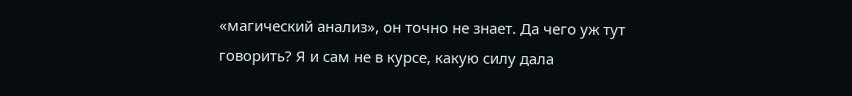«магический анализ», он точно не знает. Да чего уж тут говорить? Я и сам не в курсе, какую силу дала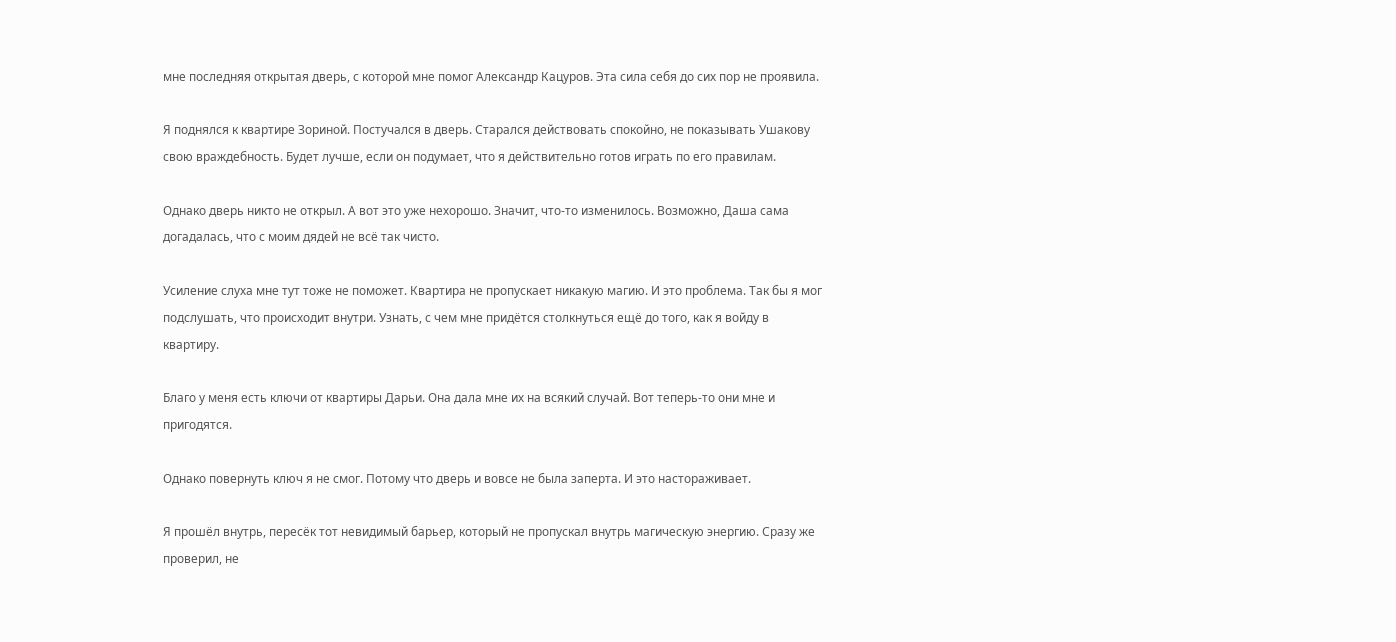мне последняя открытая дверь, с которой мне помог Александр Кацуров. Эта сила себя до сих пор не проявила.

Я поднялся к квартире Зориной. Постучался в дверь. Старался действовать спокойно, не показывать Ушакову свою враждебность. Будет лучше, если он подумает, что я действительно готов играть по его правилам.

Однако дверь никто не открыл. А вот это уже нехорошо. Значит, что-то изменилось. Возможно, Даша сама догадалась, что с моим дядей не всё так чисто.

Усиление слуха мне тут тоже не поможет. Квартира не пропускает никакую магию. И это проблема. Так бы я мог подслушать, что происходит внутри. Узнать, с чем мне придётся столкнуться ещё до того, как я войду в квартиру.

Благо у меня есть ключи от квартиры Дарьи. Она дала мне их на всякий случай. Вот теперь-то они мне и пригодятся.

Однако повернуть ключ я не смог. Потому что дверь и вовсе не была заперта. И это настораживает.

Я прошёл внутрь, пересёк тот невидимый барьер, который не пропускал внутрь магическую энергию. Сразу же проверил, не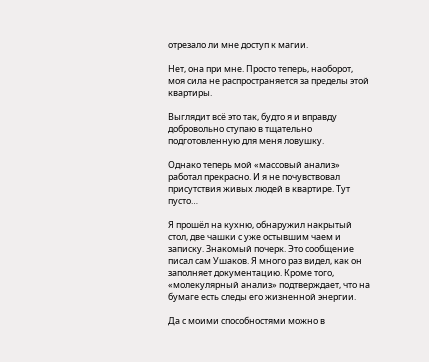отрезало ли мне доступ к магии.

Нет, она при мне. Просто теперь, наоборот, моя сила не распространяется за пределы этой квартиры.

Выглядит всё это так, будто я и вправду добровольно ступаю в тщательно подготовленную для меня ловушку.

Однако теперь мой «массовый анализ» работал прекрасно. И я не почувствовал присутствия живых людей в квартире. Тут пусто…

Я прошёл на кухню, обнаружил накрытый стол, две чашки с уже остывшим чаем и записку. Знакомый почерк. Это сообщение писал сам Ушаков. Я много раз видел, как он заполняет документацию. Кроме того, «молекулярный анализ» подтверждает, что на бумаге есть следы его жизненной энергии.

Да с моими способностями можно в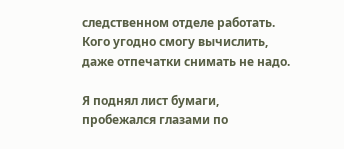следственном отделе работать. Кого угодно смогу вычислить, даже отпечатки снимать не надо.

Я поднял лист бумаги, пробежался глазами по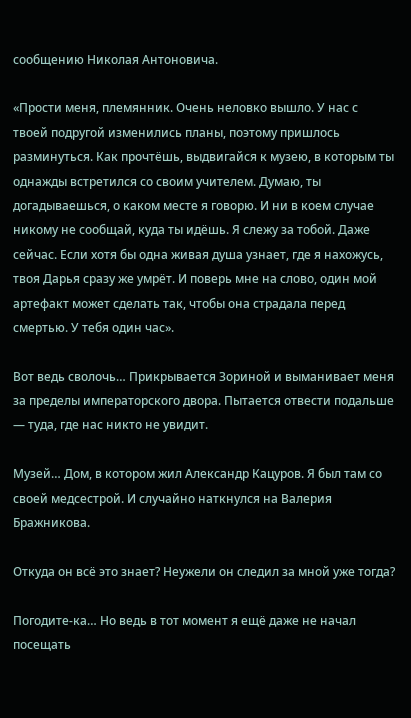сообщению Николая Антоновича.

«Прости меня, племянник. Очень неловко вышло. У нас с твоей подругой изменились планы, поэтому пришлось разминуться. Как прочтёшь, выдвигайся к музею, в которым ты однажды встретился со своим учителем. Думаю, ты догадываешься, о каком месте я говорю. И ни в коем случае никому не сообщай, куда ты идёшь. Я слежу за тобой. Даже сейчас. Если хотя бы одна живая душа узнает, где я нахожусь, твоя Дарья сразу же умрёт. И поверь мне на слово, один мой артефакт может сделать так, чтобы она страдала перед смертью. У тебя один час».

Вот ведь сволочь… Прикрывается Зориной и выманивает меня за пределы императорского двора. Пытается отвести подальше — туда, где нас никто не увидит.

Музей… Дом, в котором жил Александр Кацуров. Я был там со своей медсестрой. И случайно наткнулся на Валерия Бражникова.

Откуда он всё это знает? Неужели он следил за мной уже тогда?

Погодите-ка… Но ведь в тот момент я ещё даже не начал посещать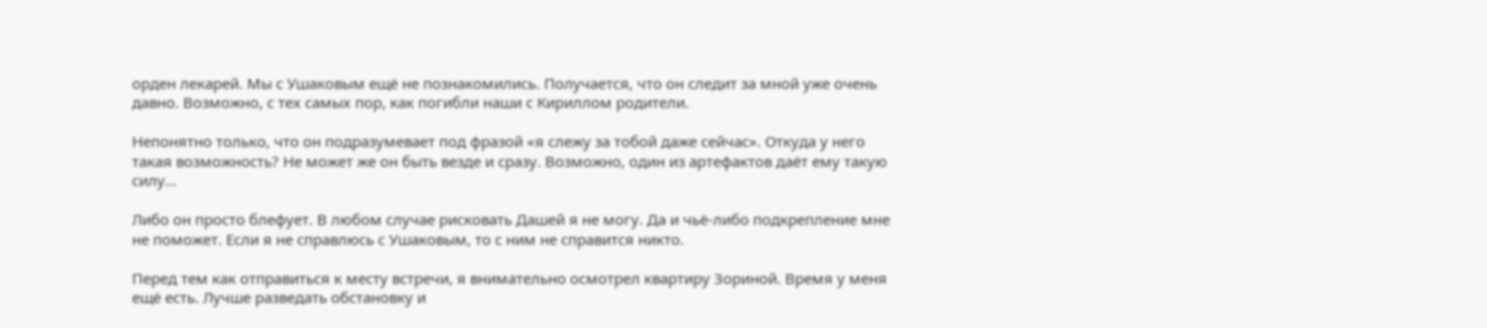орден лекарей. Мы с Ушаковым ещё не познакомились. Получается, что он следит за мной уже очень давно. Возможно, с тех самых пор, как погибли наши с Кириллом родители.

Непонятно только, что он подразумевает под фразой «я слежу за тобой даже сейчас». Откуда у него такая возможность? Не может же он быть везде и сразу. Возможно, один из артефактов даёт ему такую силу…

Либо он просто блефует. В любом случае рисковать Дашей я не могу. Да и чьё-либо подкрепление мне не поможет. Если я не справлюсь с Ушаковым, то с ним не справится никто.

Перед тем как отправиться к месту встречи, я внимательно осмотрел квартиру Зориной. Время у меня ещё есть. Лучше разведать обстановку и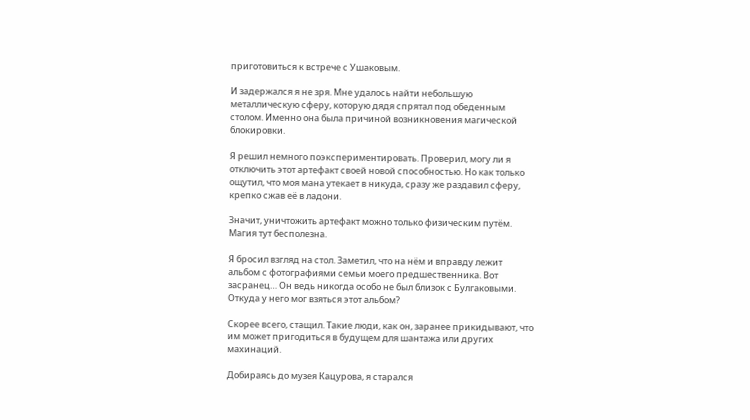приготовиться к встрече с Ушаковым.

И задержался я не зря. Мне удалось найти небольшую металлическую сферу, которую дядя спрятал под обеденным столом. Именно она была причиной возникновения магической блокировки.

Я решил немного поэкспериментировать. Проверил, могу ли я отключить этот артефакт своей новой способностью. Но как только ощутил, что моя мана утекает в никуда, сразу же раздавил сферу, крепко сжав её в ладони.

Значит, уничтожить артефакт можно только физическим путём. Магия тут бесполезна.

Я бросил взгляд на стол. Заметил, что на нём и вправду лежит альбом с фотографиями семьи моего предшественника. Вот засранец… Он ведь никогда особо не был близок с Булгаковыми. Откуда у него мог взяться этот альбом?

Скорее всего, стащил. Такие люди, как он, заранее прикидывают, что им может пригодиться в будущем для шантажа или других махинаций.

Добираясь до музея Кацурова, я старался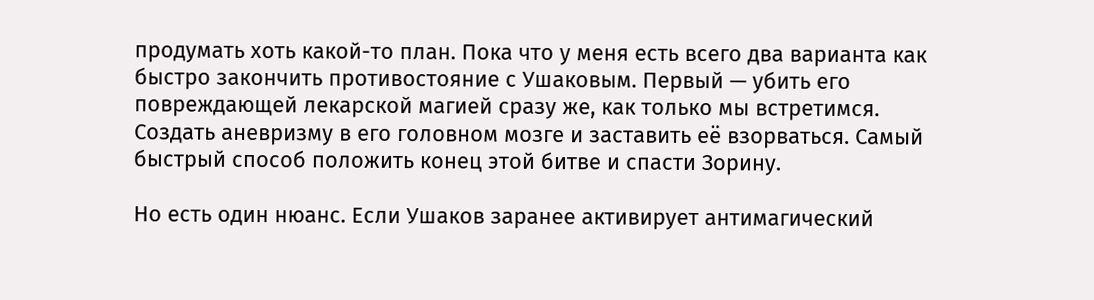продумать хоть какой-то план. Пока что у меня есть всего два варианта как быстро закончить противостояние с Ушаковым. Первый — убить его повреждающей лекарской магией сразу же, как только мы встретимся. Создать аневризму в его головном мозге и заставить её взорваться. Самый быстрый способ положить конец этой битве и спасти Зорину.

Но есть один нюанс. Если Ушаков заранее активирует антимагический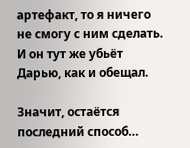артефакт, то я ничего не смогу с ним сделать. И он тут же убьёт Дарью, как и обещал.

Значит, остаётся последний способ…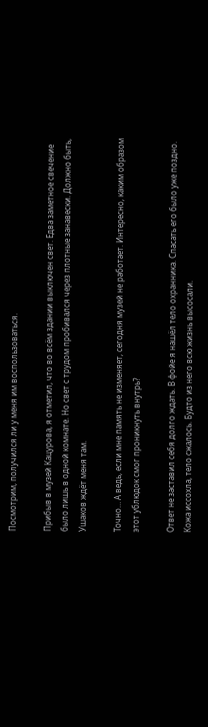Посмотрим, получился ли у меня им воспользоваться.

Прибыв в музей Кацурова, я отметил, что во всём здании выключен свет. Едва заметное свечение было лишь в одной комнате. Но свет с трудом пробивался через плотные занавески. Должно быть, Ушаков ждёт меня там.

Точно… А ведь, если мне память не изменяет, сегодня музей не работает. Интересно, каким образом этот ублюдок смог проникнуть внутрь?

Ответ не заставил себя долго ждать. В фойе я нашёл тело охранника. Спасать его было уже поздно. Кожа иссохла, тело сжалось. Будто из него всю жизнь высосали.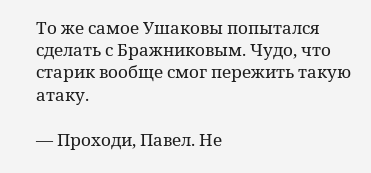То же самое Ушаковы попытался сделать с Бражниковым. Чудо, что старик вообще смог пережить такую атаку.

— Проходи, Павел. Не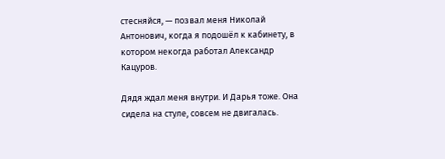стесняйся, — позвал меня Николай Антонович, когда я подошёл к кабинету, в котором некогда работал Александр Кацуров.

Дядя ждал меня внутри. И Дарья тоже. Она сидела на стуле, совсем не двигалась.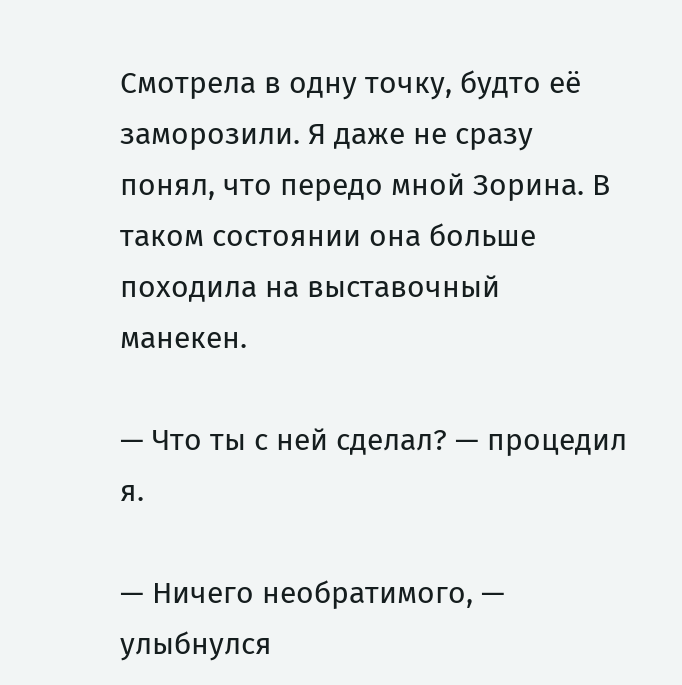Смотрела в одну точку, будто её заморозили. Я даже не сразу понял, что передо мной Зорина. В таком состоянии она больше походила на выставочный манекен.

— Что ты с ней сделал? — процедил я.

— Ничего необратимого, — улыбнулся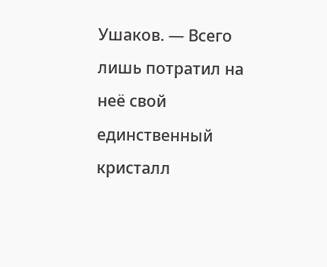Ушаков. — Всего лишь потратил на неё свой единственный кристалл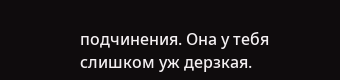подчинения. Она у тебя слишком уж дерзкая.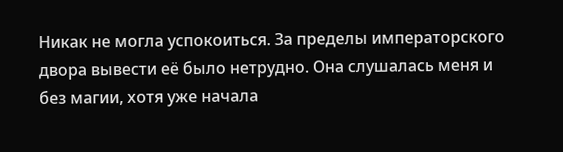Никак не могла успокоиться. За пределы императорского двора вывести её было нетрудно. Она слушалась меня и без магии, хотя уже начала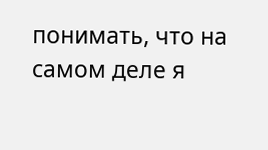понимать, что на самом деле я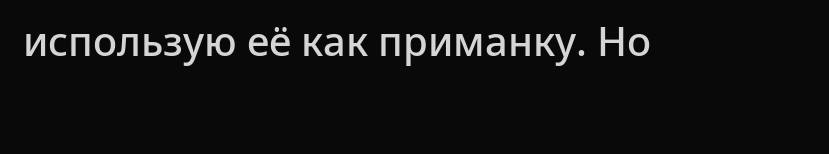использую её как приманку. Но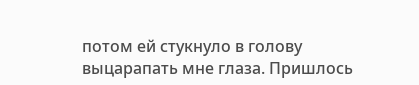потом ей стукнуло в голову выцарапать мне глаза. Пришлось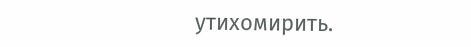утихомирить.